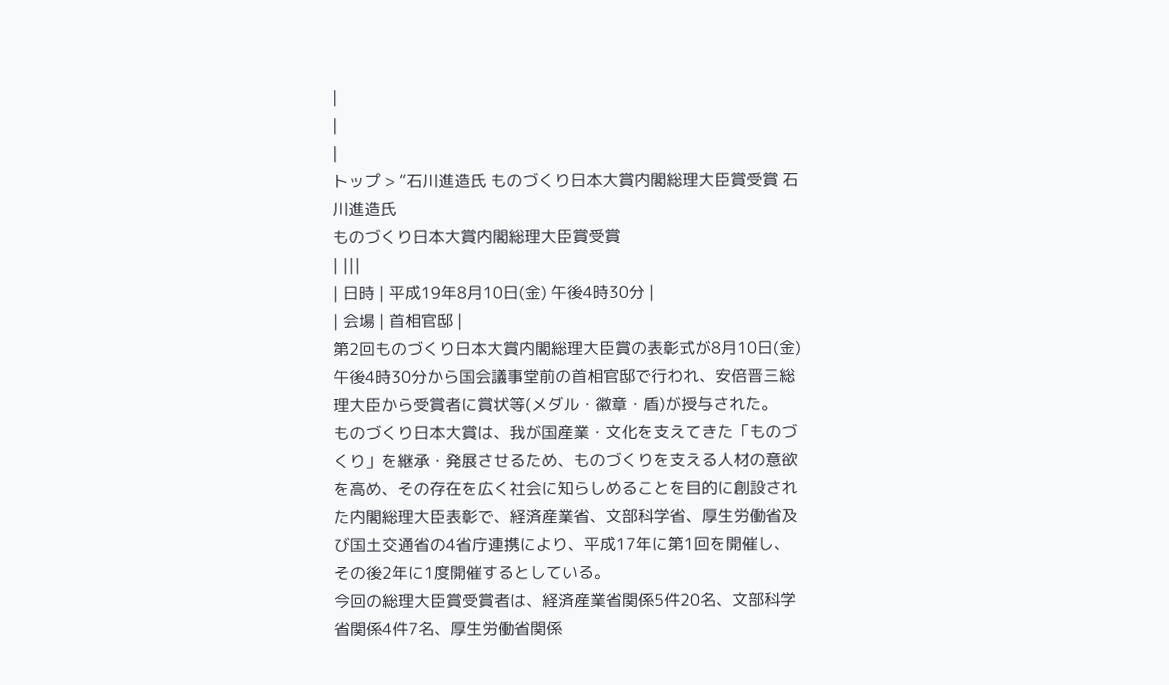|
|
|
トップ > “石川進造氏 ものづくり日本大賞内閣総理大臣賞受賞 石川進造氏
ものづくり日本大賞内閣総理大臣賞受賞
| |||
| 日時 | 平成19年8月10日(金) 午後4時30分 |
| 会場 | 首相官邸 |
第2回ものづくり日本大賞内閣総理大臣賞の表彰式が8月10日(金)午後4時30分から国会議事堂前の首相官邸で行われ、安倍晋三総理大臣から受賞者に賞状等(メダル・徽章・盾)が授与された。
ものづくり日本大賞は、我が国産業・文化を支えてきた「ものづくり」を継承・発展させるため、ものづくりを支える人材の意欲を高め、その存在を広く社会に知らしめることを目的に創設された内閣総理大臣表彰で、経済産業省、文部科学省、厚生労働省及び国土交通省の4省庁連携により、平成17年に第1回を開催し、その後2年に1度開催するとしている。
今回の総理大臣賞受賞者は、経済産業省関係5件20名、文部科学省関係4件7名、厚生労働省関係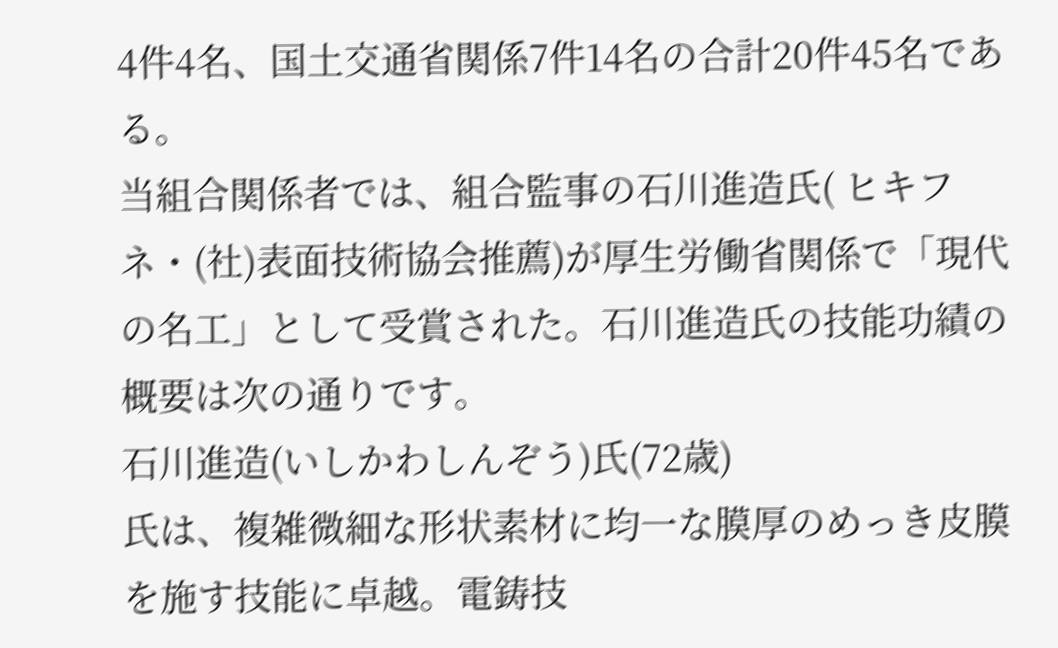4件4名、国土交通省関係7件14名の合計20件45名である。
当組合関係者では、組合監事の石川進造氏( ヒキフネ・(社)表面技術協会推薦)が厚生労働省関係で「現代の名工」として受賞された。石川進造氏の技能功績の概要は次の通りです。
石川進造(いしかわしんぞう)氏(72歳)
氏は、複雑微細な形状素材に均一な膜厚のめっき皮膜を施す技能に卓越。電鋳技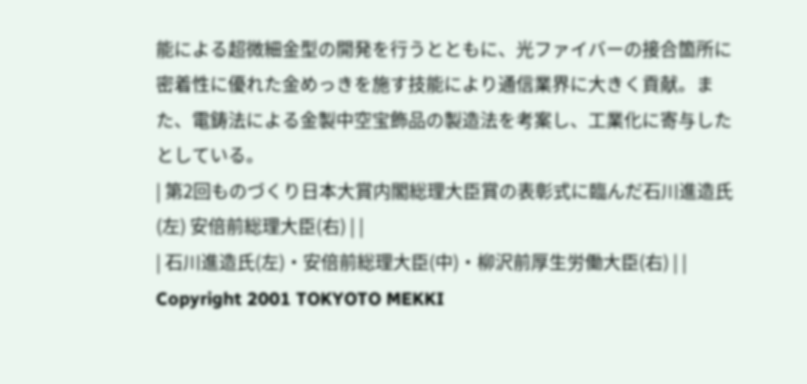能による超微細金型の開発を行うとともに、光ファイバーの接合箇所に密着性に優れた金めっきを施す技能により通信業界に大きく貢献。また、電鋳法による金製中空宝飾品の製造法を考案し、工業化に寄与したとしている。
| 第2回ものづくり日本大賞内閣総理大臣賞の表彰式に臨んだ石川進造氏(左) 安倍前総理大臣(右) | |
| 石川進造氏(左)・安倍前総理大臣(中)・柳沢前厚生労働大臣(右) | |
Copyright 2001 TOKYOTO MEKKI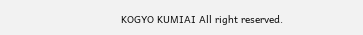KOGYO KUMIAI All right reserved.